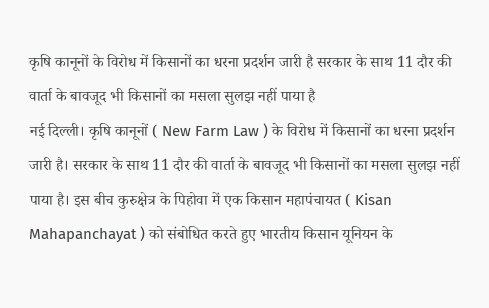कृषि कानूनों के विरोध में किसानों का धरना प्रदर्शन जारी है सरकार के साथ 11 दौर की वार्ता के बावजूद भी किसानों का मसला सुलझ नहीं पाया है
नई दिल्ली। कृषि कानूनों ( New Farm Law ) के विरोध में किसानों का धरना प्रदर्शन जारी है। सरकार के साथ 11 दौर की वार्ता के बावजूद भी किसानों का मसला सुलझ नहीं पाया है। इस बीच कुरुक्षेत्र के पिहोवा में एक किसान महापंचायत ( Kisan Mahapanchayat ) को संबोधित करते हुए भारतीय किसान यूनियन के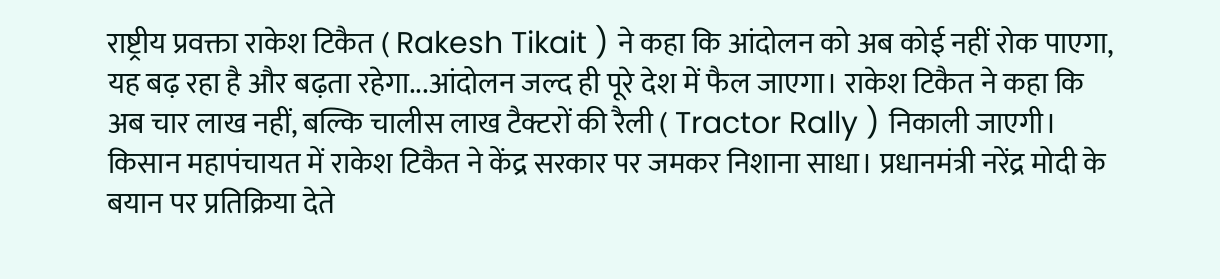राष्ट्रीय प्रवक्ता राकेश टिकैत ( Rakesh Tikait ) ने कहा कि आंदोलन को अब कोई नहीं रोक पाएगा, यह बढ़ रहा है और बढ़ता रहेगा...आंदोलन जल्द ही पूरे देश में फैल जाएगा। राकेश टिकैत ने कहा कि अब चार लाख नहीं, बल्कि चालीस लाख टैक्टरों की रैली ( Tractor Rally ) निकाली जाएगी।
किसान महापंचायत में राकेश टिकैत ने केंद्र सरकार पर जमकर निशाना साधा। प्रधानमंत्री नरेंद्र मोदी के बयान पर प्रतिक्रिया देते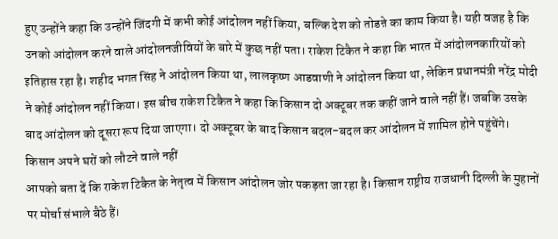हुए उन्होंने कहा कि उन्होंने जिंदगी में कभी कोई आंदोलन नहीं किया, बल्कि देश को तोडऩे का काम किया है। यही वजह है कि उनको आंदोलन करने वाले आंदोलनजीवियों के बारे में कुछ नहीं पता। राकेश टिकैत ने कहा कि भारत में आंदोलनकारियों को इतिहास रहा है। शहीद भगत सिंह ने आंदोलन किया था, लालकृष्ण आडवाणी ने आंदोलन किया था, लेकिन प्रधानमंत्री नरेंद्र मोदी ने कोई आंदोलन नहीं किया। इस बीच राकेश टिकैत ने कहा कि किसान दो अक्टूबर तक कहीं जाने वाले नहीं हैं। जबकि उसके बाद आंदोलन को दूसरा रूप दिया जाएगा। दो अक्टूबर के बाद किसान बदल-बदल कर आंदोलन में शामिल होने पहुंचेंगे।
किसान अपने घरों को लौटने वाले नहीं
आपको बता दें कि राकेश टिकैत के नेतृत्व में किसान आंदोलन जोर पकड़ता जा रहा है। किसान राष्ट्रीय राजधानी दिल्ली के मुहानों पर मोर्चा संभाले बैठे हैं।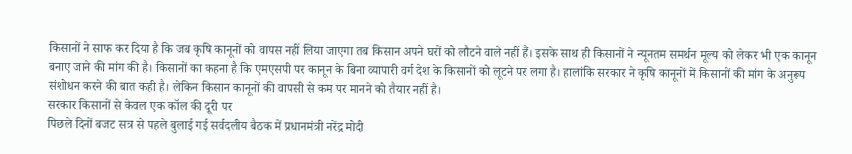किसानों ने साफ कर दिया है कि जब कृषि कानूनों को वापस नहीं लिया जाएगा तब किसान अपने घरों को लौटने वाले नहीं हैं। इसके साथ ही किसानों ने न्यूनतम समर्थन मूल्य को लेकर भी एक कानून बनाए जाने की मांग की है। किसानों का कहना है कि एमएसपी पर कानून के बिना व्यापारी वर्ग देश के किसानों को लूटने पर लगा है। हालांकि सरकार ने कृषि कानूनों में किसानों की मांग के अनुरूप संशोधन करने की बात कही है। लेकिन किसान कानूनों की वापसी से कम पर मानने को तैयार नहीं है।
सरकार किसानों से केवल एक कॉल की दूरी पर
पिछले दिनों बजट सत्र से पहले बुलाई गई सर्वदलीय बैठक में प्रधानमंत्री नरेंद्र मोदी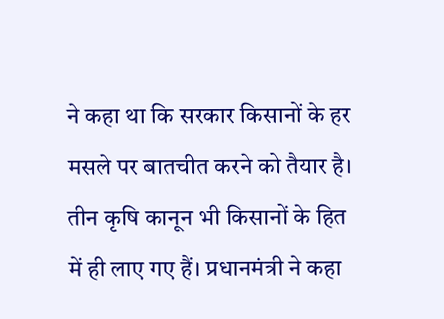ने कहा था कि सरकार किसानों के हर मसले पर बातचीत करने को तैयार है। तीन कृषि कानून भी किसानों के हित में ही लाए गए हैं। प्रधानमंत्री ने कहा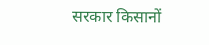सरकार किसानों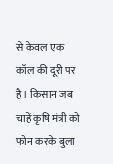से केवल एक कॉल की दूरी पर है। किसान जब चाहें कृषि मंत्री को फोन करके बुला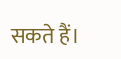सकते हैं।